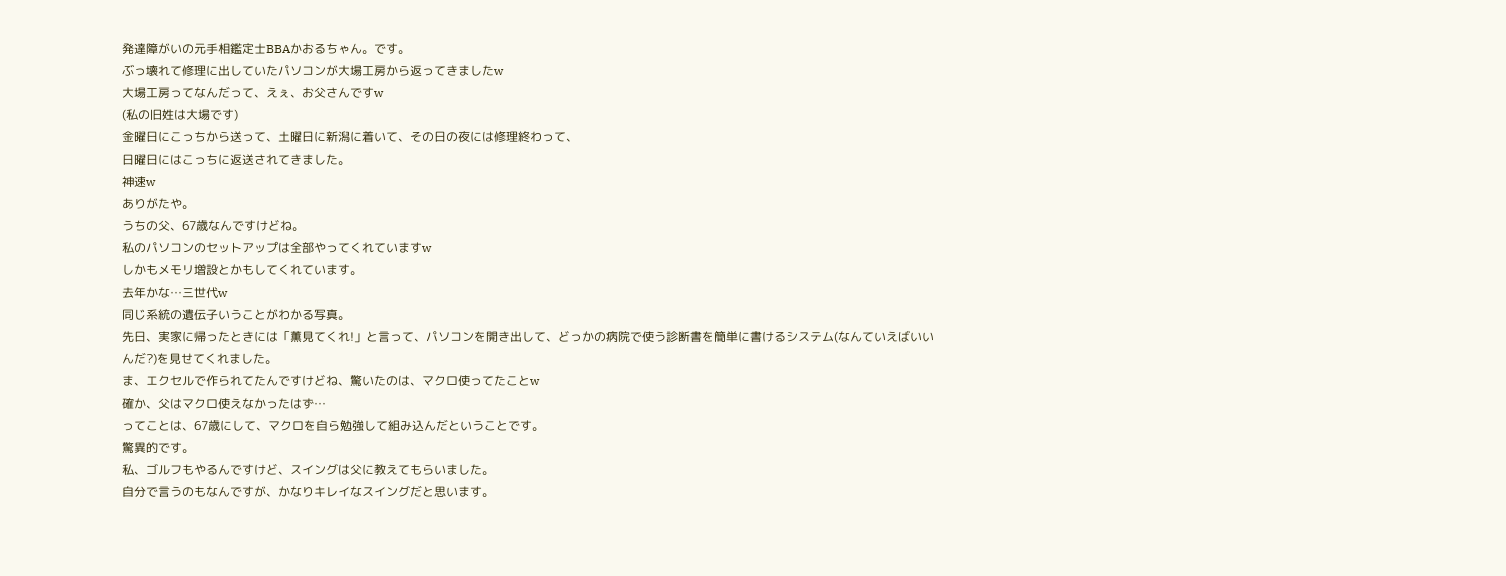発達障がいの元手相鑑定士BBAかおるちゃん。です。
ぶっ壊れて修理に出していたパソコンが大場工房から返ってきましたw
大場工房ってなんだって、えぇ、お父さんですw
(私の旧姓は大場です)
金曜日にこっちから送って、土曜日に新潟に着いて、その日の夜には修理終わって、
日曜日にはこっちに返送されてきました。
神速w
ありがたや。
うちの父、67歳なんですけどね。
私のパソコンのセットアップは全部やってくれていますw
しかもメモリ増設とかもしてくれています。
去年かな…三世代w
同じ系統の遺伝子いうことがわかる写真。
先日、実家に帰ったときには「薫見てくれ!」と言って、パソコンを開き出して、どっかの病院で使う診断書を簡単に書けるシステム(なんていえばいいんだ?)を見せてくれました。
ま、エクセルで作られてたんですけどね、驚いたのは、マクロ使ってたことw
確か、父はマクロ使えなかったはず…
ってことは、67歳にして、マクロを自ら勉強して組み込んだということです。
驚異的です。
私、ゴルフもやるんですけど、スイングは父に教えてもらいました。
自分で言うのもなんですが、かなりキレイなスイングだと思います。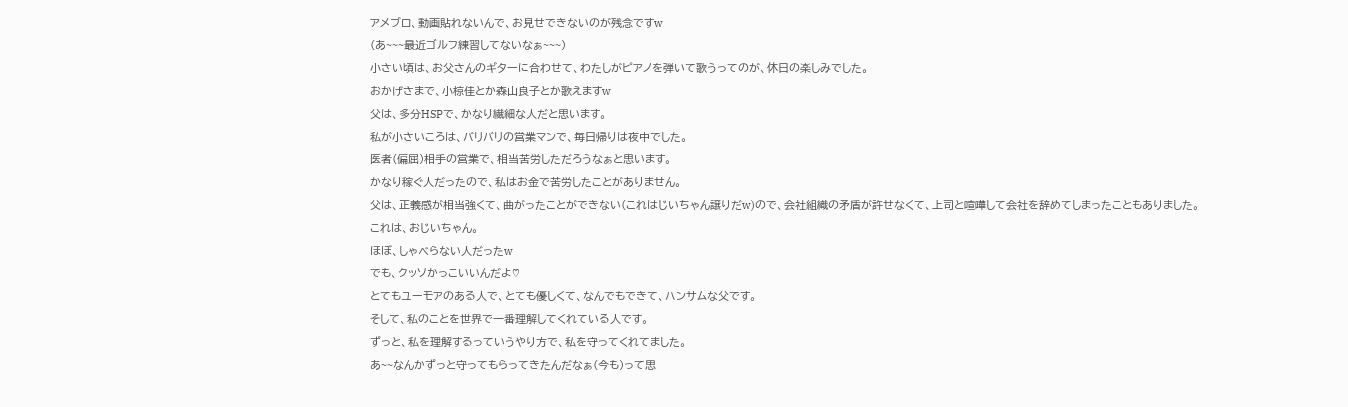アメブロ、動画貼れないんで、お見せできないのが残念ですw
(あ~~~最近ゴルフ練習してないなぁ~~~)
小さい頃は、お父さんのギターに合わせて、わたしがピアノを弾いて歌うってのが、休日の楽しみでした。
おかげさまで、小椋佳とか森山良子とか歌えますw
父は、多分HSPで、かなり繊細な人だと思います。
私が小さいころは、バリバリの営業マンで、毎日帰りは夜中でした。
医者(偏屈)相手の営業で、相当苦労しただろうなぁと思います。
かなり稼ぐ人だったので、私はお金で苦労したことがありません。
父は、正義感が相当強くて、曲がったことができない(これはじいちゃん譲りだw)ので、会社組織の矛盾が許せなくて、上司と喧嘩して会社を辞めてしまったこともありました。
これは、おじいちゃん。
ほぼ、しゃべらない人だったw
でも、クッソかっこいいんだよ♡
とてもユーモアのある人で、とても優しくて、なんでもできて、ハンサムな父です。
そして、私のことを世界で一番理解してくれている人です。
ずっと、私を理解するっていうやり方で、私を守ってくれてました。
あ~~なんかずっと守ってもらってきたんだなぁ(今も)って思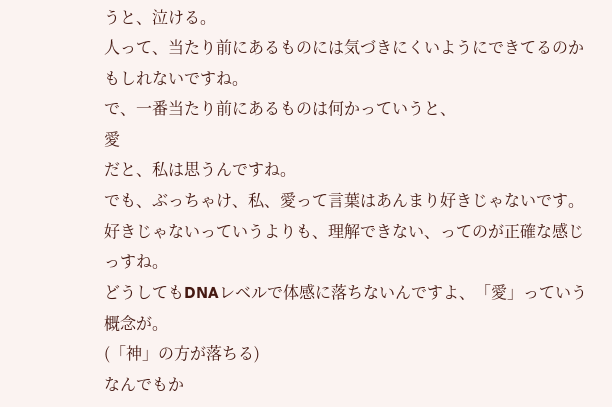うと、泣ける。
人って、当たり前にあるものには気づきにくいようにできてるのかもしれないですね。
で、一番当たり前にあるものは何かっていうと、
愛
だと、私は思うんですね。
でも、ぶっちゃけ、私、愛って言葉はあんまり好きじゃないです。
好きじゃないっていうよりも、理解できない、ってのが正確な感じっすね。
どうしてもDNAレベルで体感に落ちないんですよ、「愛」っていう概念が。
(「神」の方が落ちる)
なんでもか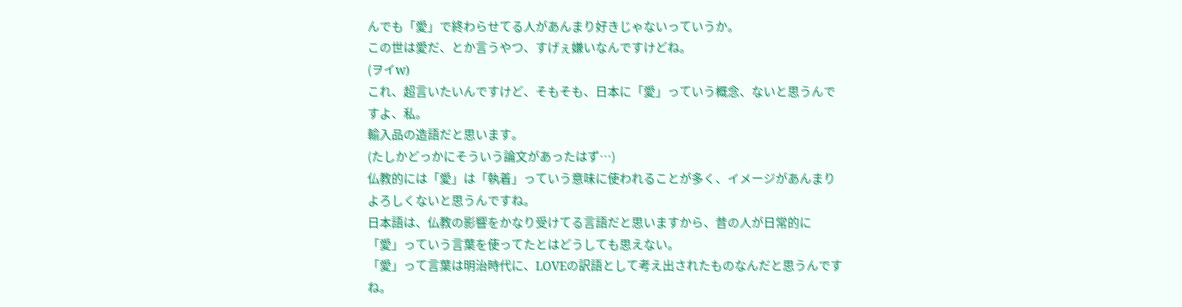んでも「愛」で終わらせてる人があんまり好きじゃないっていうか。
この世は愛だ、とか言うやつ、すげぇ嫌いなんですけどね。
(ヲイw)
これ、超言いたいんですけど、そもそも、日本に「愛」っていう概念、ないと思うんですよ、私。
輸入品の造語だと思います。
(たしかどっかにそういう論文があったはず…)
仏教的には「愛」は「執着」っていう意味に使われることが多く、イメージがあんまりよろしくないと思うんですね。
日本語は、仏教の影響をかなり受けてる言語だと思いますから、昔の人が日常的に「愛」っていう言葉を使ってたとはどうしても思えない。
「愛」って言葉は明治時代に、LOVEの訳語として考え出されたものなんだと思うんですね。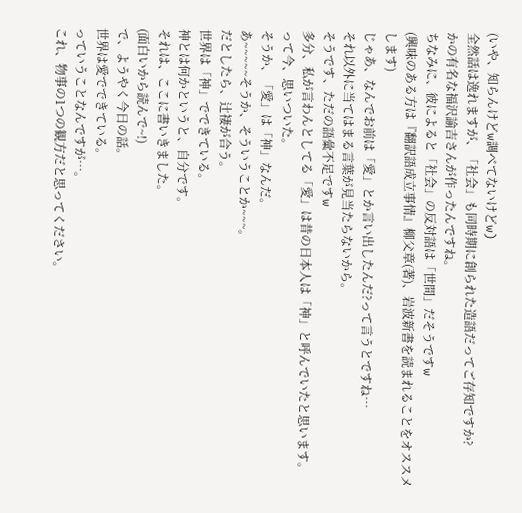(いや、知らんけどw調べてないけどw)
全然話は逸れますが、「社会」も同時期に創られた造語だってご存知ですか?
かの有名な福沢諭吉さんが作ったんですね。
ちなみに、彼によると「社会」の反対語は「世間」だそうですw
(興味のある方は『翻訳語成立事情』柳父章(著)、岩波新書を読まれることをオススメします)
じゃあ、なんでお前は「愛」とか言い出したんだ?って言うとですね…
それ以外に当てはまる言葉が見当たらないから。
そうです、ただの語彙不足ですw
多分、私が言わんとしてる「愛」は昔の日本人は「神」と呼んでいたと思います。
って今、思いついた。
そうか、「愛」は「神」なんだ。
あ~~~~~そうか、そういうことか~~~。
だとしたら、辻褄が合う。
世界は「神」でできている。
神とは何かというと、自分です。
それは、ここに書いきました。
(面白いから読んで~!)
で、ようやく今日の話。
世界は愛でできている。
っていうことなんですが…。
これ、物事の1つの観方だと思ってください。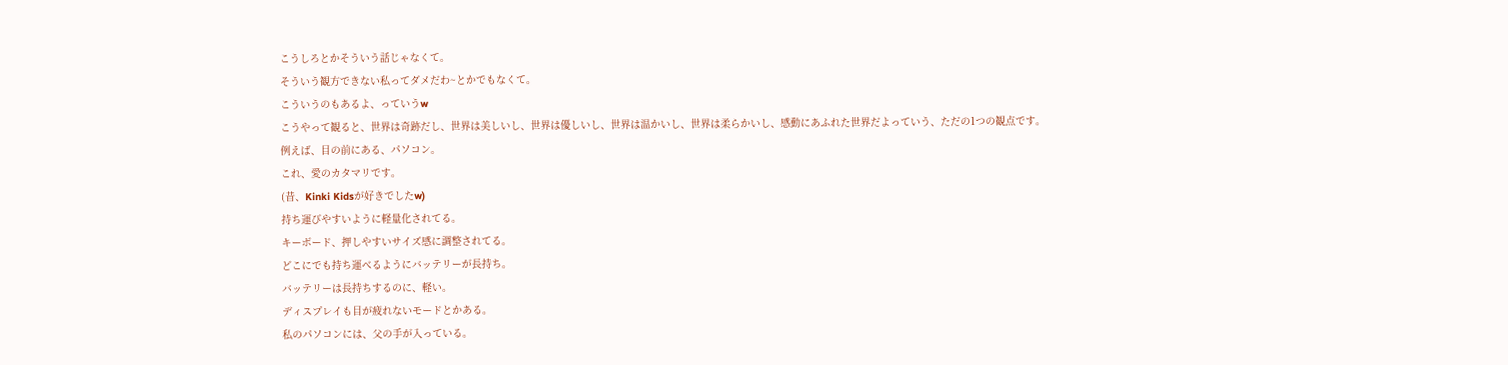こうしろとかそういう話じゃなくて。
そういう観方できない私ってダメだわ~とかでもなくて。
こういうのもあるよ、っていうw
こうやって観ると、世界は奇跡だし、世界は美しいし、世界は優しいし、世界は温かいし、世界は柔らかいし、感動にあふれた世界だよっていう、ただの1つの観点です。
例えば、目の前にある、パソコン。
これ、愛のカタマリです。
(昔、Kinki Kidsが好きでしたw)
持ち運びやすいように軽量化されてる。
キーボード、押しやすいサイズ感に調整されてる。
どこにでも持ち運べるようにバッテリーが長持ち。
バッテリーは長持ちするのに、軽い。
ディスプレイも目が疲れないモードとかある。
私のパソコンには、父の手が入っている。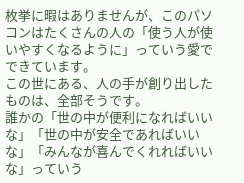枚挙に暇はありませんが、このパソコンはたくさんの人の「使う人が使いやすくなるように」っていう愛でできています。
この世にある、人の手が創り出したものは、全部そうです。
誰かの「世の中が便利になればいいな」「世の中が安全であればいいな」「みんなが喜んでくれればいいな」っていう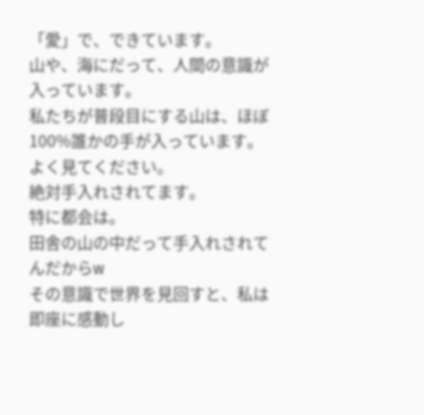「愛」で、できています。
山や、海にだって、人間の意識が入っています。
私たちが普段目にする山は、ほぼ100%誰かの手が入っています。
よく見てください。
絶対手入れされてます。
特に都会は。
田舎の山の中だって手入れされてんだからw
その意識で世界を見回すと、私は即座に感動し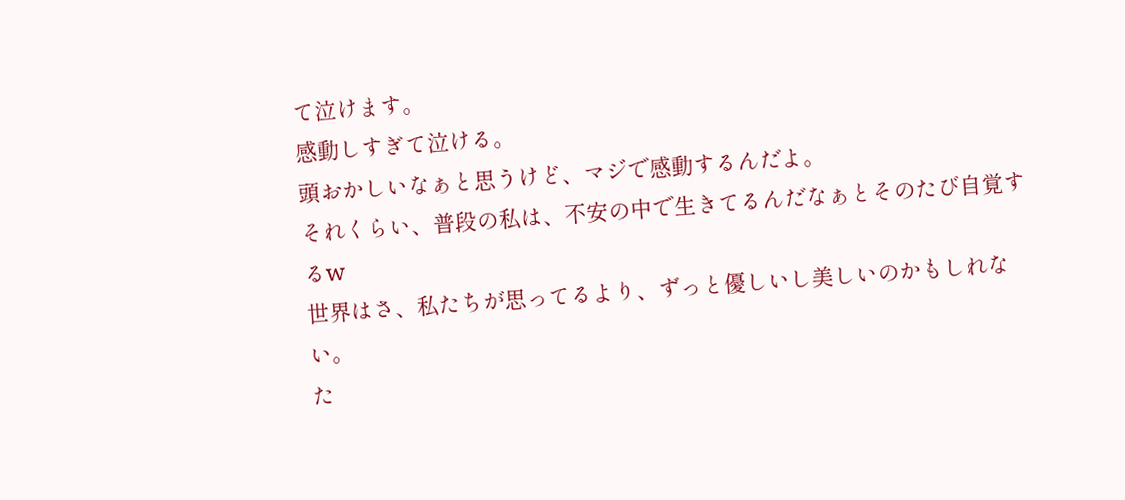て泣けます。
感動しすぎて泣ける。
頭おかしいなぁと思うけど、マジで感動するんだよ。
それくらい、普段の私は、不安の中で生きてるんだなぁとそのたび自覚するw
世界はさ、私たちが思ってるより、ずっと優しいし美しいのかもしれない。
た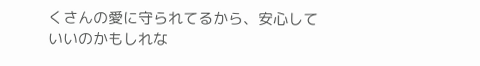くさんの愛に守られてるから、安心していいのかもしれな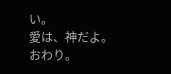い。
愛は、神だよ。
おわり。